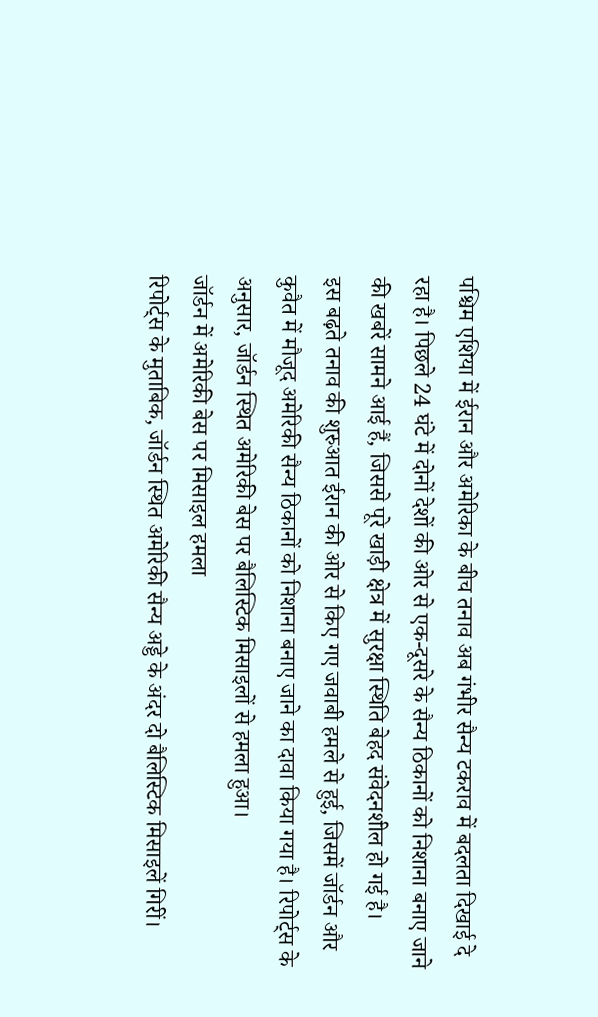पश्चिम एशिया में ईरान और अमेरिका के बीच तनाव अब गंभीर सैन्य टकराव में बदलता दिखाई दे रहा है। पिछले 24 घंटे में दोनों देशों की ओर से एक-दूसरे के सैन्य ठिकानों को निशाना बनाए जाने की खबरें सामने आई हैं, जिससे पूरे खाड़ी क्षेत्र में सुरक्षा स्थिति बेहद संवेदनशील हो गई है।
इस बढ़ते तनाव की शुरुआत ईरान की ओर से किए गए जवाबी हमले से हुई, जिसमें जॉर्डन और कुवैत में मौजूद अमेरिकी सैन्य ठिकानों को निशाना बनाए जाने का दावा किया गया है। रिपोर्ट्स के अनुसार, जॉर्डन स्थित अमेरिकी बेस पर बैलिस्टिक मिसाइलों से हमला हुआ।
जॉर्डन में अमेरिकी बेस पर मिसाइल हमला
रिपोर्ट्स के मुताबिक, जॉर्डन स्थित अमेरिकी सैन्य अड्डे के अंदर दो बैलिस्टिक मिसाइलें गिरीं।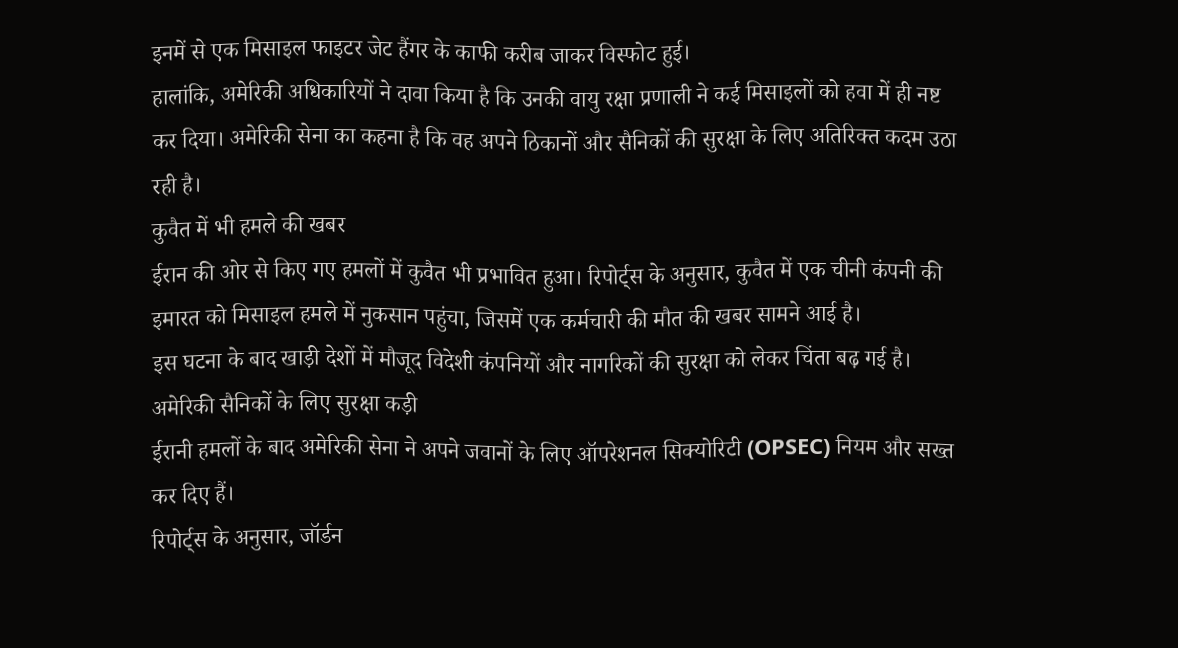इनमें से एक मिसाइल फाइटर जेट हैंगर के काफी करीब जाकर विस्फोट हुई।
हालांकि, अमेरिकी अधिकारियों ने दावा किया है कि उनकी वायु रक्षा प्रणाली ने कई मिसाइलों को हवा में ही नष्ट कर दिया। अमेरिकी सेना का कहना है कि वह अपने ठिकानों और सैनिकों की सुरक्षा के लिए अतिरिक्त कदम उठा रही है।
कुवैत में भी हमले की खबर
ईरान की ओर से किए गए हमलों में कुवैत भी प्रभावित हुआ। रिपोर्ट्स के अनुसार, कुवैत में एक चीनी कंपनी की इमारत को मिसाइल हमले में नुकसान पहुंचा, जिसमें एक कर्मचारी की मौत की खबर सामने आई है।
इस घटना के बाद खाड़ी देशों में मौजूद विदेशी कंपनियों और नागरिकों की सुरक्षा को लेकर चिंता बढ़ गई है।
अमेरिकी सैनिकों के लिए सुरक्षा कड़ी
ईरानी हमलों के बाद अमेरिकी सेना ने अपने जवानों के लिए ऑपरेशनल सिक्योरिटी (OPSEC) नियम और सख्त कर दिए हैं।
रिपोर्ट्स के अनुसार, जॉर्डन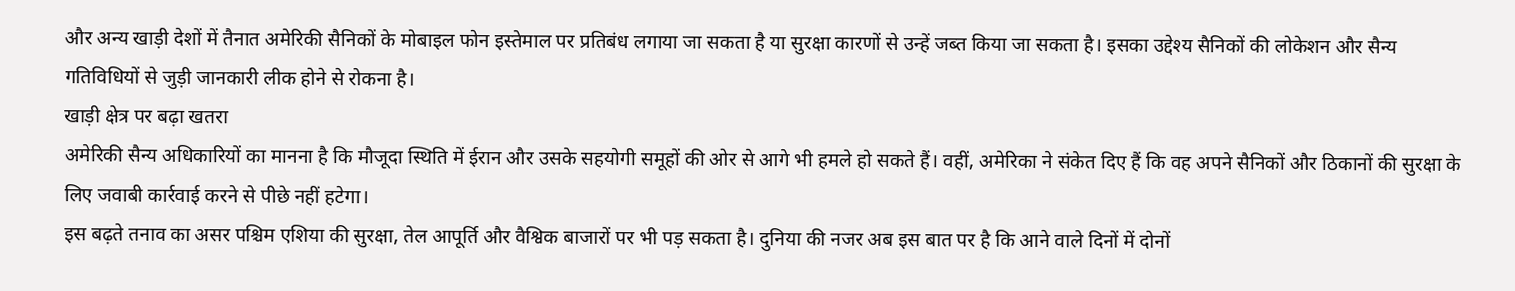और अन्य खाड़ी देशों में तैनात अमेरिकी सैनिकों के मोबाइल फोन इस्तेमाल पर प्रतिबंध लगाया जा सकता है या सुरक्षा कारणों से उन्हें जब्त किया जा सकता है। इसका उद्देश्य सैनिकों की लोकेशन और सैन्य गतिविधियों से जुड़ी जानकारी लीक होने से रोकना है।
खाड़ी क्षेत्र पर बढ़ा खतरा
अमेरिकी सैन्य अधिकारियों का मानना है कि मौजूदा स्थिति में ईरान और उसके सहयोगी समूहों की ओर से आगे भी हमले हो सकते हैं। वहीं, अमेरिका ने संकेत दिए हैं कि वह अपने सैनिकों और ठिकानों की सुरक्षा के लिए जवाबी कार्रवाई करने से पीछे नहीं हटेगा।
इस बढ़ते तनाव का असर पश्चिम एशिया की सुरक्षा, तेल आपूर्ति और वैश्विक बाजारों पर भी पड़ सकता है। दुनिया की नजर अब इस बात पर है कि आने वाले दिनों में दोनों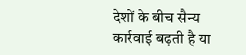देशों के बीच सैन्य कार्रवाई बढ़ती है या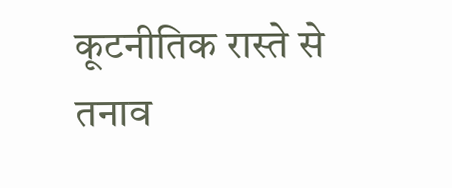कूटनीतिक रास्ते से तनाव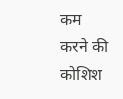कम करने की कोशिश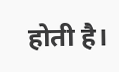होती है।